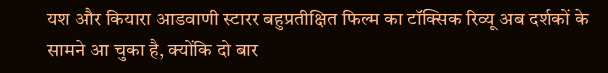यश और कियारा आडवाणी स्टारर बहुप्रतीक्षित फिल्म का टॉक्सिक रिव्यू अब दर्शकों के सामने आ चुका है, क्योंकि दो बार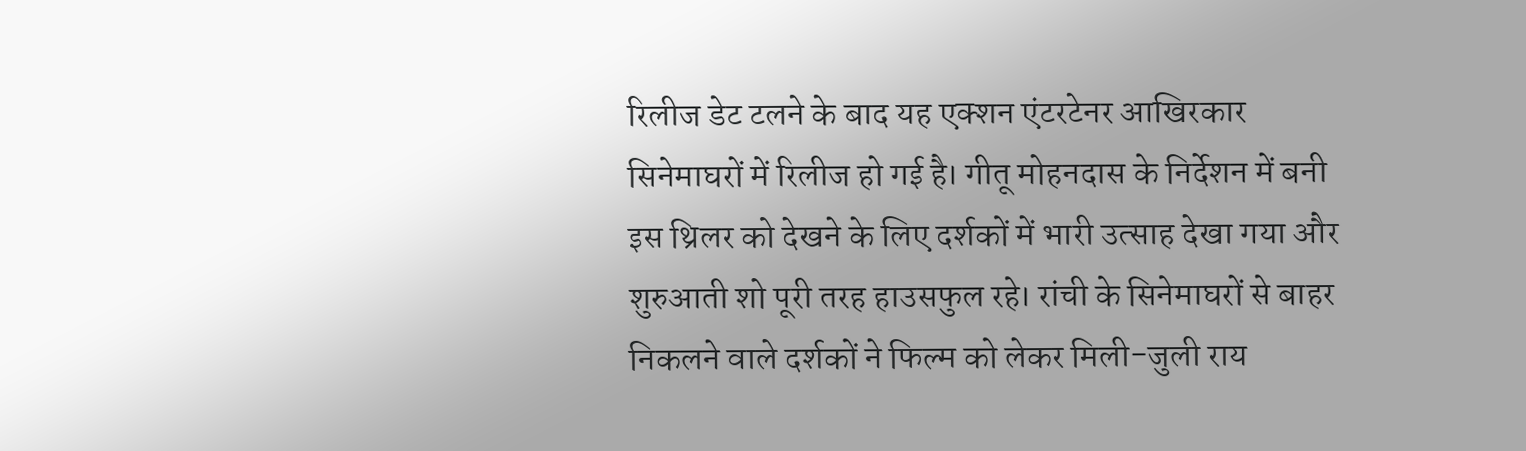रिलीज डेट टलने के बाद यह एक्शन एंटरटेनर आखिरकार सिनेमाघरों में रिलीज हो गई है। गीतू मोहनदास के निर्देशन में बनी इस थ्रिलर को देखने के लिए दर्शकों में भारी उत्साह देखा गया और शुरुआती शो पूरी तरह हाउसफुल रहे। रांची के सिनेमाघरों से बाहर निकलने वाले दर्शकों ने फिल्म को लेकर मिली-जुली राय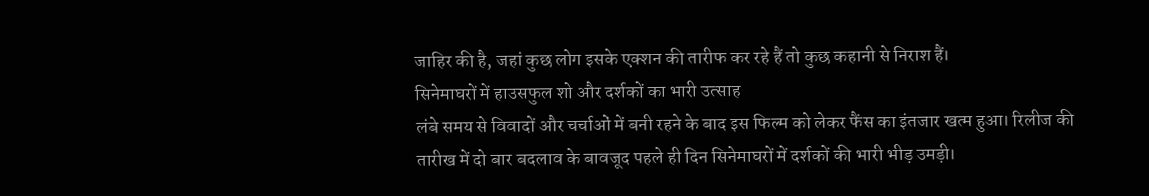जाहिर की है, जहां कुछ लोग इसके एक्शन की तारीफ कर रहे हैं तो कुछ कहानी से निराश हैं।
सिनेमाघरों में हाउसफुल शो और दर्शकों का भारी उत्साह
लंबे समय से विवादों और चर्चाओं में बनी रहने के बाद इस फिल्म को लेकर फैंस का इंतजार खत्म हुआ। रिलीज की तारीख में दो बार बदलाव के बावजूद पहले ही दिन सिनेमाघरों में दर्शकों की भारी भीड़ उमड़ी।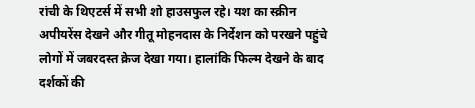रांची के थिएटर्स में सभी शो हाउसफुल रहे। यश का स्क्रीन अपीयरेंस देखने और गीतू मोहनदास के निर्देशन को परखने पहुंचे लोगों में जबरदस्त क्रेज देखा गया। हालांकि फिल्म देखने के बाद दर्शकों की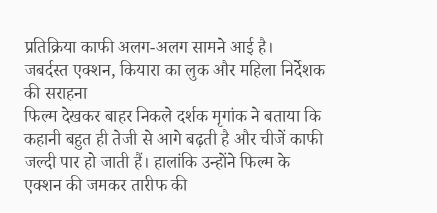प्रतिक्रिया काफी अलग-अलग सामने आई है।
जबर्दस्त एक्शन, कियारा का लुक और महिला निर्देशक की सराहना
फिल्म देखकर बाहर निकले दर्शक मृगांक ने बताया कि कहानी बहुत ही तेजी से आगे बढ़ती है और चीजें काफी जल्दी पार हो जाती हैं। हालांकि उन्होंने फिल्म के एक्शन की जमकर तारीफ की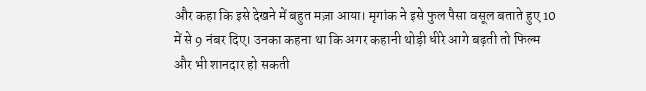और कहा कि इसे देखने में बहुत मज़ा आया। मृगांक ने इसे फुल पैसा वसूल बताते हुए 10 में से 9 नंबर दिए। उनका कहना था कि अगर कहानी थोड़ी धीरे आगे बढ़ती तो फिल्म और भी शानदार हो सकती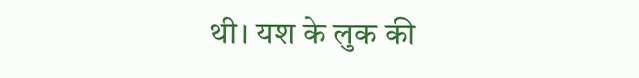थी। यश के लुक की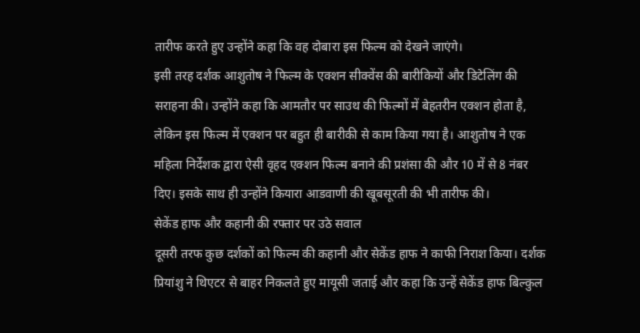तारीफ करते हुए उन्होंने कहा कि वह दोबारा इस फिल्म को देखने जाएंगे।
इसी तरह दर्शक आशुतोष ने फिल्म के एक्शन सीक्वेंस की बारीकियों और डिटेलिंग की सराहना की। उन्होंने कहा कि आमतौर पर साउथ की फिल्मों में बेहतरीन एक्शन होता है, लेकिन इस फिल्म में एक्शन पर बहुत ही बारीकी से काम किया गया है। आशुतोष ने एक महिला निर्देशक द्वारा ऐसी वृहद एक्शन फिल्म बनाने की प्रशंसा की और 10 में से 8 नंबर दिए। इसके साथ ही उन्होंने कियारा आडवाणी की खूबसूरती की भी तारीफ की।
सेकेंड हाफ और कहानी की रफ्तार पर उठे सवाल
दूसरी तरफ कुछ दर्शकों को फिल्म की कहानी और सेकेंड हाफ ने काफी निराश किया। दर्शक प्रियांशु ने थिएटर से बाहर निकलते हुए मायूसी जताई और कहा कि उन्हें सेकेंड हाफ बिल्कुल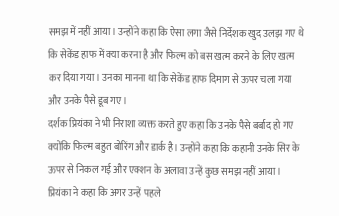समझ में नहीं आया। उन्होंने कहा कि ऐसा लगा जैसे निर्देशक खुद उलझ गए थे कि सेकेंड हाफ में क्या करना है और फिल्म को बस खत्म करने के लिए खत्म कर दिया गया। उनका मानना था कि सेकेंड हाफ दिमाग से ऊपर चला गया और उनके पैसे डूब गए।
दर्शक प्रियंका ने भी निराशा व्यक्त करते हुए कहा कि उनके पैसे बर्बाद हो गए क्योंकि फिल्म बहुत बोरिंग और डार्क है। उन्होंने कहा कि कहानी उनके सिर के ऊपर से निकल गई और एक्शन के अलावा उन्हें कुछ समझ नहीं आया। प्रियंका ने कहा कि अगर उन्हें पहले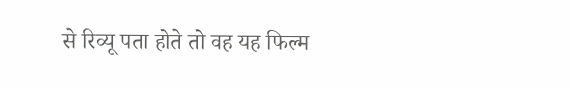से रिव्यू पता होते तो वह यह फिल्म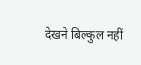देखने बिल्कुल नहीं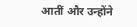आतीं और उन्होंने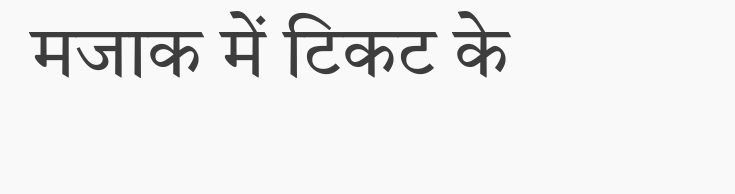मजाक में टिकट के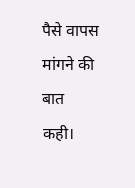पैसे वापस मांगने की बात कही।